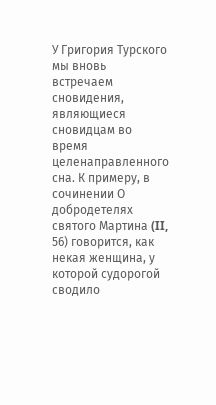У Григория Турского мы вновь встречаем сновидения, являющиеся сновидцам во время целенаправленного сна. К примеру, в сочинении О добродетелях святого Мартина (II, 56) говорится, как некая женщина, у которой судорогой сводило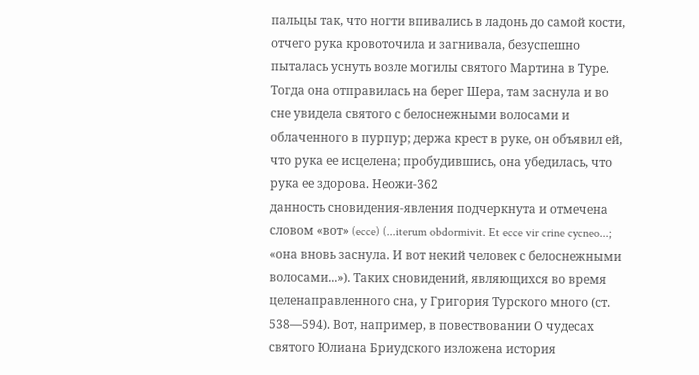пальцы так, что ногти впивались в ладонь до самой кости, отчего рука кровоточила и загнивала, безуспешно пыталась уснуть возле могилы святого Мартина в Туре. Тогда она отправилась на берег Шера, там заснула и во сне увидела святого с белоснежными волосами и облаченного в пурпур; держа крест в руке, он объявил ей, что рука ее исцелена; пробудившись, она убедилась, что рука ее здорова. Неожи-362
данность сновидения-явления подчеркнута и отмечена словом «вот» (ecce) (...iterum obdormivit. Et ecce vir crine cycneo...; «она вновь заснула. И вот некий человек с белоснежными волосами...»). Таких сновидений, являющихся во время целенаправленного сна, у Григория Турского много (ст. 538—594). Вот, например, в повествовании О чудесах святого Юлиана Бриудского изложена история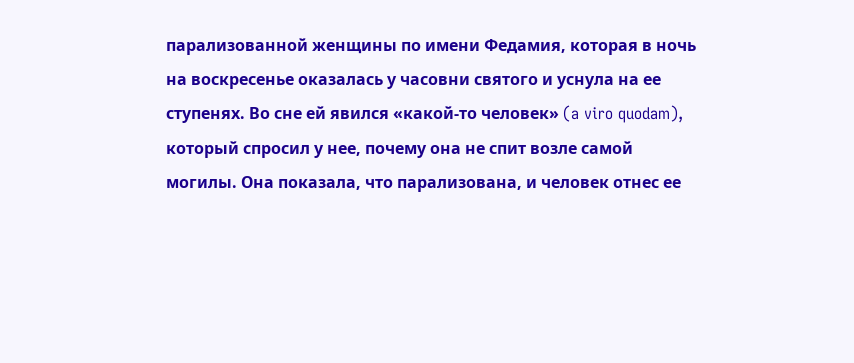парализованной женщины по имени Федамия, которая в ночь на воскресенье оказалась у часовни святого и уснула на ее ступенях. Во сне ей явился «какой-то человек» (a viro quodam), который спросил у нее, почему она не спит возле самой могилы. Она показала, что парализована, и человек отнес ее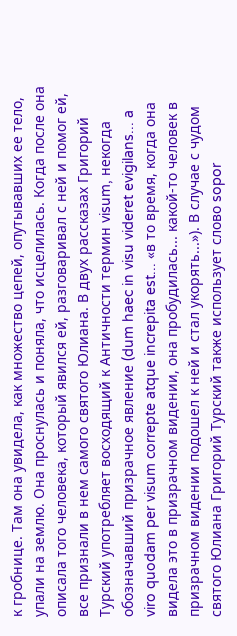к гробнице. Там она увидела, как множество цепей, опутывавших ее тело, упали на землю. Она проснулась и поняла, что исцелилась. Когда после она описала того человека, который явился ей, разговаривал с ней и помог ей, все признали в нем самого святого Юлиана. В двух рассказах Григорий Турский употребляет восходящий к Античности термин visum, некогда обозначавший призрачное явление (dum haec in visu videret evigilans... a viro quodam per visum correpte atque increpita est... «в то время, когда она видела это в призрачном видении, она пробудилась... какой-то человек в призрачном видении подошел к ней и стал укорять...»). В случае с чудом святого Юлиана Григорий Турский также использует слово sopor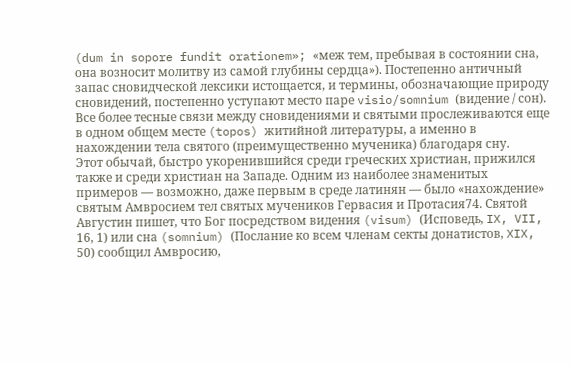(dum in sopore fundit orationem»; «меж тем, пребывая в состоянии сна, она возносит молитву из самой глубины сердца»). Постепенно античный запас сновидческой лексики истощается, и термины, обозначающие природу сновидений, постепенно уступают место паре visio/somnium (видение / сон).
Все более тесные связи между сновидениями и святыми прослеживаются еще в одном общем месте (topos) житийной литературы, а именно в нахождении тела святого (преимущественно мученика) благодаря сну.
Этот обычай, быстро укоренившийся среди греческих христиан, прижился также и среди христиан на Западе. Одним из наиболее знаменитых примеров — возможно, даже первым в среде латинян — было «нахождение» святым Амвросием тел святых мучеников Гервасия и Протасия74. Святой Августин пишет, что Бог посредством видения (visum) (Исповедь, IX, VII, 16, 1) или сна (somnium) (Послание ко всем членам секты донатистов, XIX, 50) сообщил Амвросию,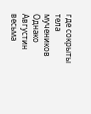где сокрыты тела мучеников Однако Августин весьма